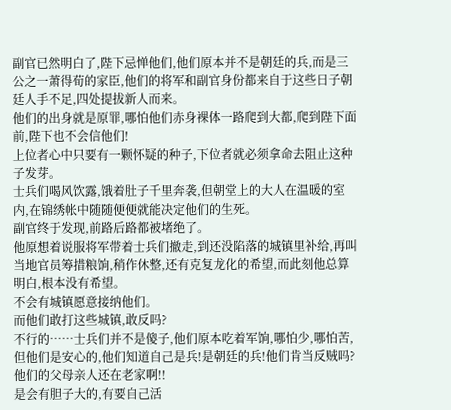副官已然明白了,陛下忌惮他们,他们原本并不是朝廷的兵,而是三公之一萧得荀的家臣,他们的将军和副官身份都来自于这些日子朝廷人手不足,四处提拔新人而来。
他们的出身就是原罪,哪怕他们赤身裸体一路爬到大都,爬到陛下面前,陛下也不会信他们!
上位者心中只要有一颗怀疑的种子,下位者就必须拿命去阻止这种子发芽。
士兵们喝风饮露,饿着肚子千里奔袭,但朝堂上的大人在温暖的室内,在锦绣帐中随随便便就能决定他们的生死。
副官终于发现,前路后路都被堵绝了。
他原想着说服将军带着士兵们撤走,到还没陷落的城镇里补给,再叫当地官员筹措粮饷,稍作休整,还有克复龙化的希望,而此刻他总算明白,根本没有希望。
不会有城镇愿意接纳他们。
而他们敢打这些城镇,敢反吗?
不行的……士兵们并不是傻子,他们原本吃着军饷,哪怕少,哪怕苦,但他们是安心的,他们知道自己是兵!是朝廷的兵!他们肯当反贼吗?他们的父母亲人还在老家啊!!
是会有胆子大的,有要自己活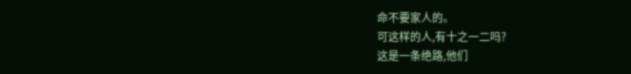命不要家人的。
可这样的人,有十之一二吗?
这是一条绝路,他们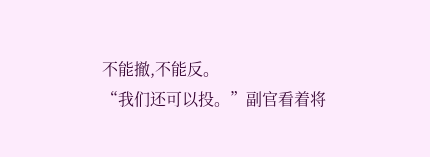不能撤,不能反。
“我们还可以投。”副官看着将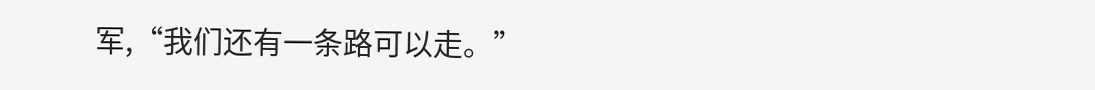军,“我们还有一条路可以走。”